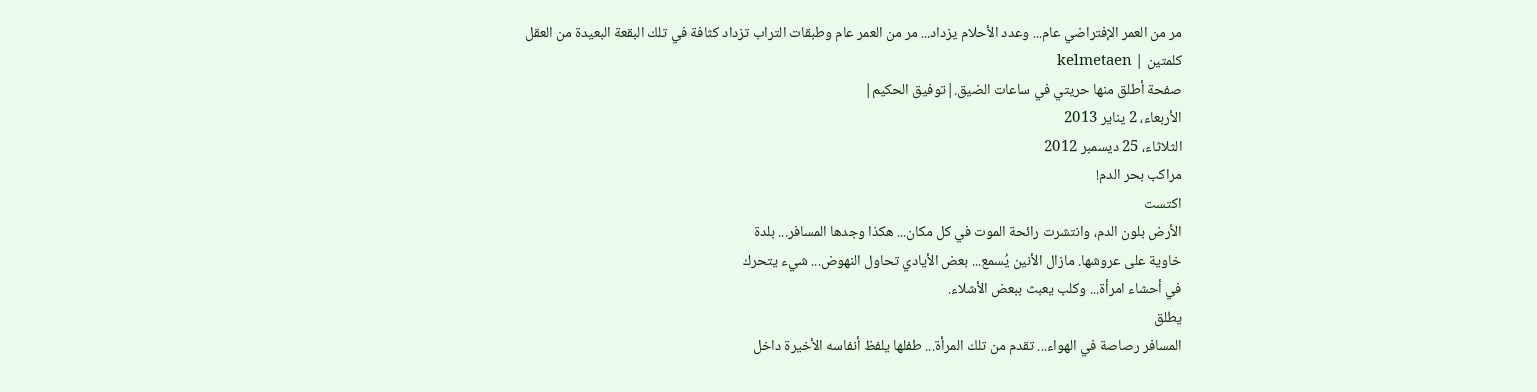مر من العمر الإفتراضي عام... وعدد الأحلام يزداد... مر من العمر عام وطبقات التراب تزداد كثافة في تلك البقعة البعيدة من العقل
كلمتين | kelmetaen
صفحة أطلق منها حريتي في ساعات الضيق.|توفيق الحكيم|
الأربعاء، 2 يناير 2013
الثلاثاء، 25 ديسمبر 2012
مراكب بحر الدم!
اكتست
الأرض بلون الدم، وانتشرت رائحة الموت في كل مكان... هكذا وجدها المسافر... بلدة
خاوية على عروشها. مازال الأنين يُسمع... بعض الأيادي تحاول النهوض... شيء يتحرك
في أحشاء امرأة... وكلب يعبث ببعض الأشلاء.
يطلق
المسافر رصاصة في الهواء... تقدم من تلك المرأة... طفلها يلفظ أنفاسه الأخيرة داخل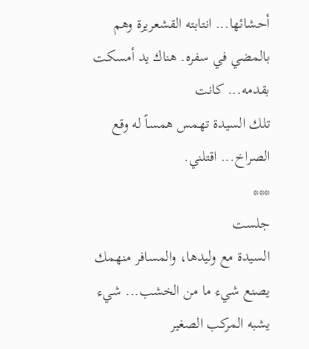أحشائها... انتابته القشعريرة وهم بالمضي في سفره. هناك يد أمسكت بقدمه... كانت
تلك السيدة تهمس همساً له وقع الصراخ... اقتلني.
***
جلست
السيدة مع وليدها، والمسافر منهمك يصنع شيء ما من الخشب... شيء يشبه المركب الصغير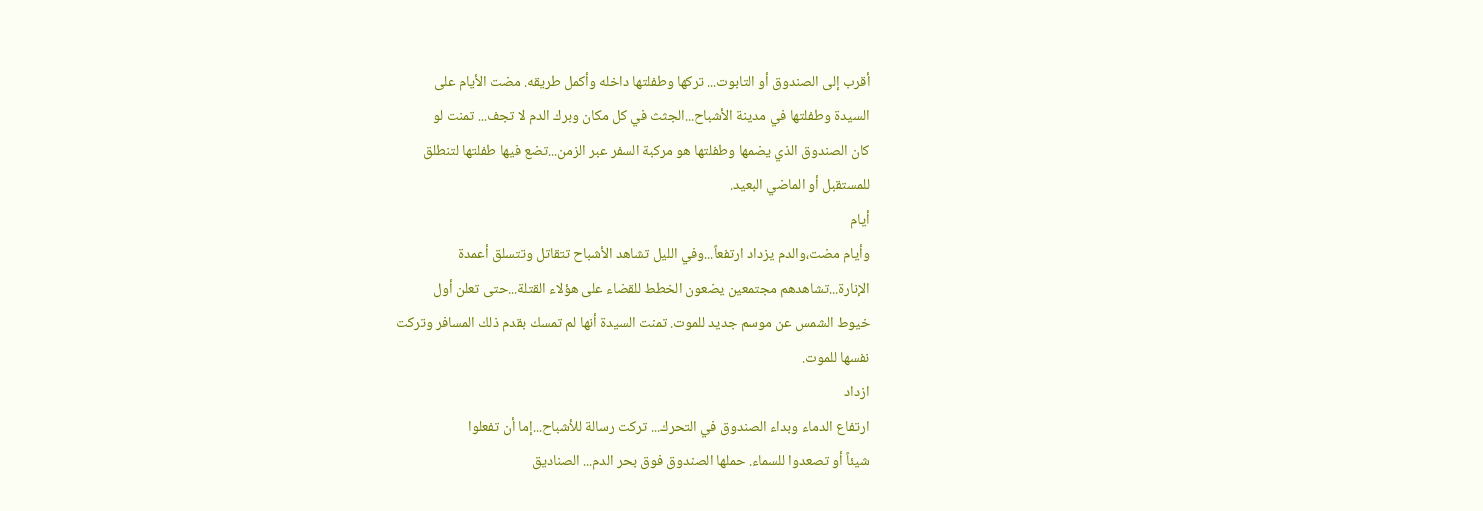أقرب إلى الصندوق أو التابوت... تركها وطفلتها داخله وأكمل طريقه. مضت الأيام على
السيدة وطفلتها في مدينة الأشباح...الجثث في كل مكان وبرك الدم لا تجف... تمنت لو
كان الصندوق الذي يضمها وطفلتها هو مركبة السفر عبر الزمن...تضع فيها طفلتها لتنطلق
للمستقبل أو الماضي البعيد.
أيام
وأيام مضت،والدم يزداد ارتفعاً...وفي الليل تشاهد الأشباح تتقاتل وتتسلق أعمدة
الإنارة...تشاهدهم مجتمعين يضعون الخطط للقضاء على هؤلاء القتلة...حتى تعلن أول
خيوط الشمس عن موسم جديد للموت. تمنت السيدة أنها لم تمسك بقدم ذلك المسافر وتركت
نفسها للموت.
ازداد
ارتفاع الدماء وبداء الصندوق في التحرك... تركت رسالة للأشباح...إما أن تفعلوا
شيئاً أو تصعدوا للسماء. حملها الصندوق فوق بحر الدم... الصناديق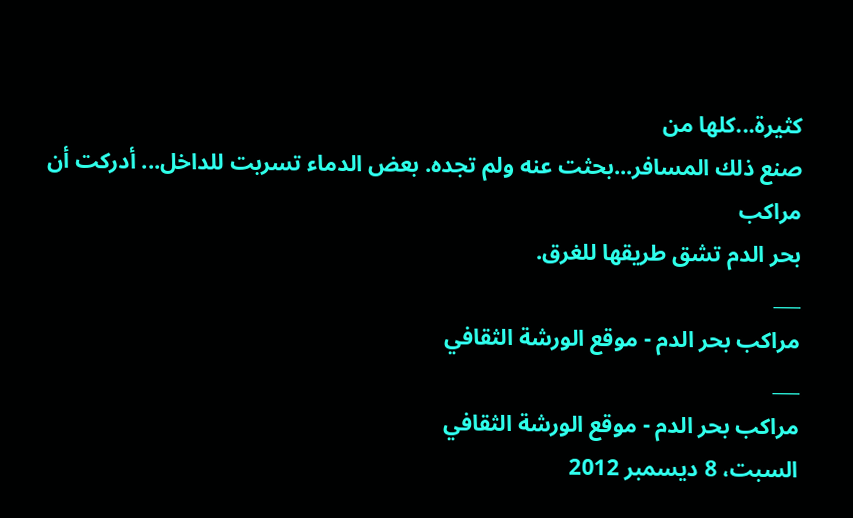كثيرة...كلها من
صنع ذلك المسافر...بحثت عنه ولم تجده. بعض الدماء تسربت للداخل... أدركت أن مراكب
بحر الدم تشق طريقها للغرق.
___
مراكب بحر الدم - موقع الورشة الثقافي
___
مراكب بحر الدم - موقع الورشة الثقافي
السبت، 8 ديسمبر 2012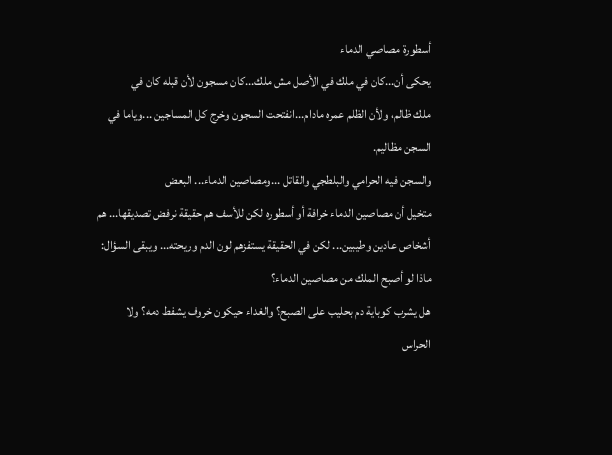أسطورة مصاصي الدماء
يحكى أن...كان في ملك في الأصل مش ملك...كان مسجون لأن قبله كان في
ملك ظالم، ولأن الظلم عمره مادام...انفتحت السجون وخرج كل المساجين ...وياما في
السجن مظاليم.
والسجن فيه الحرامي والبلطجي والقاتل ...ومصاصين الدماء... البعض
متخيل أن مصاصين الدماء خرافة أو أسطوره لكن للأسف هم حقيقة نرفض تصديقها... هم
أشخاص عادين وطيبين... لكن في الحقيقة يستفزهم لون الدم وريحته... ويبقى السؤال:
ماذا لو أصبح الملك من مصاصين الدماء؟
هل يشرب كوباية دم بحليب على الصبح؟ والغداء حيكون خروف يشفط دمه؟ ولا
الحراس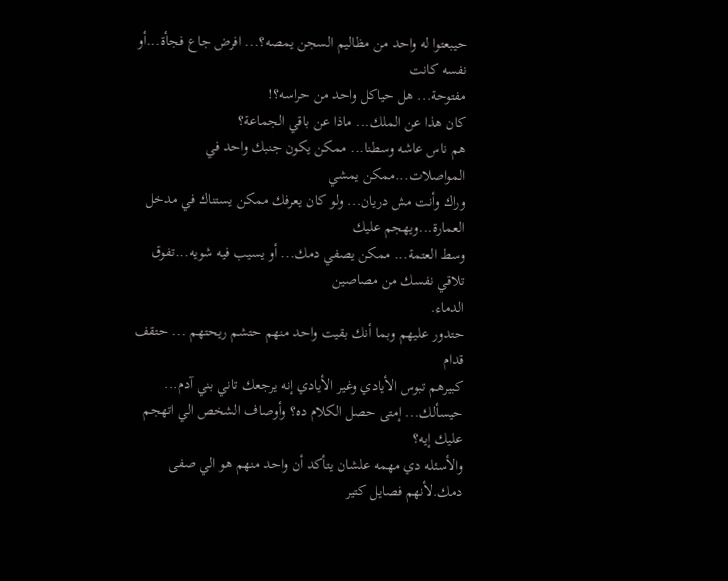حيبعتوا له واحد من مظاليم السجن يمصه؟... افرض جاع فجأة...أو نفسه كانت
مفتوحة... هل حياكل واحد من حراسه؟!
كان هذا عن الملك... ماذا عن باقي الجماعة؟
هم ناس عاشه وسطنا... ممكن يكون جنبك واحد في المواصلات...ممكن يمشي
وراك وأنت مش دريان... ولو كان يعرفك ممكن يستناك في مدخل العمارة...ويهجم عليك
وسط العتمة... ممكن يصفي دمك... أو يسيب فيه شويه...تفوق تلاقي نفسك من مصاصين
الدماء.
حتدور عليهم وبما أنك بقيت واحد منهم حتشم ريحتهم ... حتقف قدام
كبيرهم تبوس الأيادي وغير الأيادي إنه يرجعك تاني بني آدم...
حيسألك... إمتى حصل الكلام ده؟ وأوصاف الشخص الي اتهجم عليك إيه؟
والأسئله دي مهمه علشان يتأكد أن واحد منهم هو الي صفى دمك.لأنهم فصايل كتير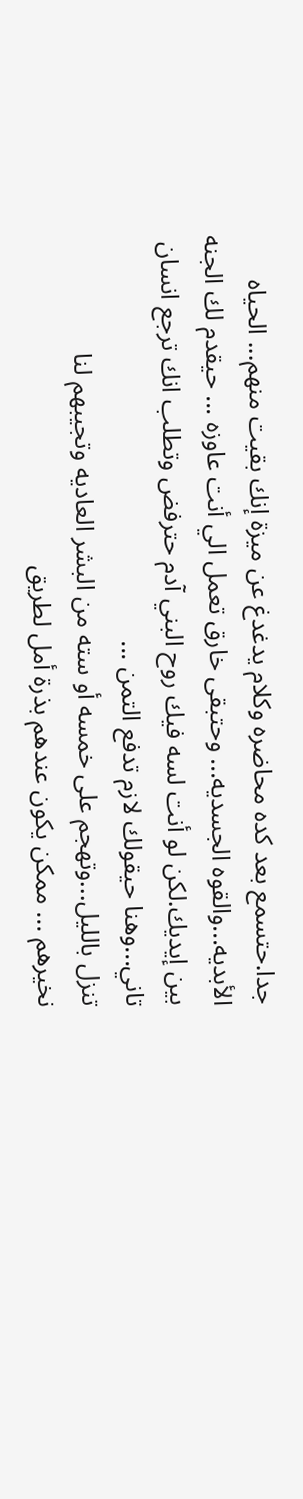جدا.حتسمع بعد كده محاضره وكلام يدغدغ عن ميزة إنك بقيت منهم... الحياه
الأبديه...والقوه الجسديه... وحتبقى خارق تعمل الي أنت عاوزه ... حيقدم لك الجنه
بين إيديك.لكن لو أنت لسه فيك روح البني آدم حترفض وتطلب انك ترجع انسان
تاني...وهنا حيقولك لازم تدفع التمن ...
تنزل بالليل...وتهجم على خمسه أو سته من البشر العاديه وتجيبهم لنا
نخيرهم ... ممكن يكون عندهم بذرة أمل لطريق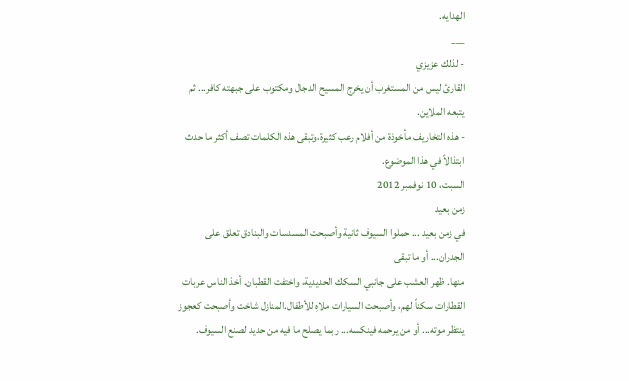الهدايه.
___
- لذلك عزيزي
القارئ ليس من المستغرب أن يخرج المسيح الدجال ومكتوب على جبهته كافر... ثم
يتبعه الملاين.
- هذه التخاريف مأخوذة من أفلام رعب كثيرة،وتبقى هذه الكلمات تصف أكثر ما حدث ابتذالاً في هذا الموضوع.
السبت، 10 نوفمبر 2012
زمن بعيد
في زمن بعيد ... حملوا السيوف ثانية وأصبحت المسدسات والبنادق تعلق على الجدران... أو ما تبقى
منها. ظهر العشب على جانبي السكك الحديدية، واختفت القطبان. أخذ الناس عربات
القطارات سكناً لهم، وأصبحت السيارات ملاهِ للأطفال.المنازل شاخت وأصبحت كعجوز
ينتظر موته... أو من يرحمه فينكسه... ربما يصلح ما فيه من حديد لصنع السيوف.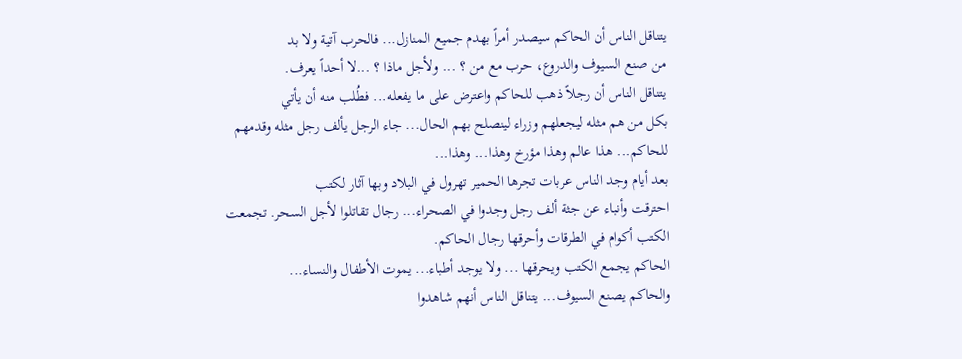يتناقل الناس أن الحاكم سيصدر أمراً بهدم جميع المنازل... فالحرب آتية ولا بد
من صنع السيوف والدروع، حرب مع من ؟ ... ولأجل ماذا ؟ ...لا أحداً يعرف.
يتناقل الناس أن رجلاً ذهب للحاكم واعترض على ما يفعله... فطُلب منه أن يأتي
بكل من هم مثله ليجعلهم وزراء لينصلح بهم الحال... جاء الرجل يألف رجل مثله وقدمهم
للحاكم... هذا عالم وهذا مؤرخ وهذا... وهذا...
بعد أيام وجد الناس عربات تجرها الحمير تهرول في البلاد وبها آثار لكتب
احترقت وأنباء عن جثة ألف رجل وجدوا في الصحراء... رجال تقاتلوا لأجل السحر. تجمعت
الكتب أكوام في الطرقات وأحرقها رجال الحاكم.
الحاكم يجمع الكتب ويحرقها ... ولا يوجد أطباء... يموت الأطفال والنساء...
والحاكم يصنع السيوف... يتناقل الناس أنهم شاهدوا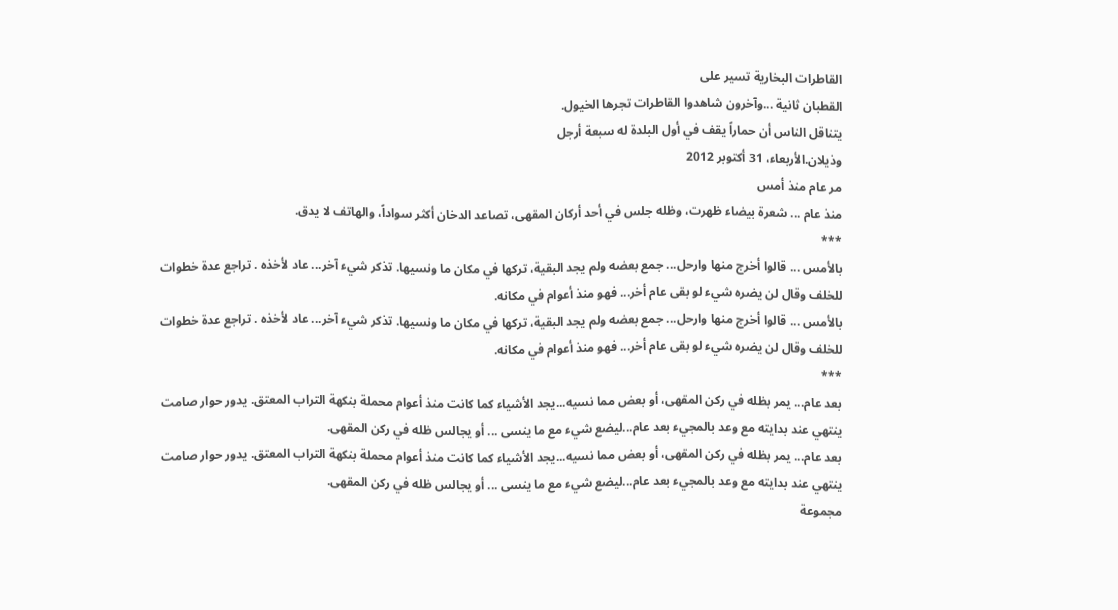القاطرات البخارية تسير على
القطبان ثانية ...وآخرون شاهدوا القاطرات تجرها الخيول.
يتناقل الناس أن حماراً يقف في أول البلدة له سبعة أرجل
وذيلان.الأربعاء، 31 أكتوبر 2012
مر عام منذ أمس
منذ عام ... شعرة بيضاء ظهرت، وظله جلس في أحد أركان المقهى، تصاعد الدخان أكثر سواداً، والهاتف لا يدق.
***
بالأمس ... قالوا أخرج منها وارحل... جمع بعضه ولم يجد البقية، تركها في مكان ما ونسيها. تذكر شيء آخر... عاد لأخذه . تراجع عدة خطوات للخلف وقال لن يضره شيء لو بقى عام أخر... فهو منذ أعوام في مكانه.
بالأمس ... قالوا أخرج منها وارحل... جمع بعضه ولم يجد البقية، تركها في مكان ما ونسيها. تذكر شيء آخر... عاد لأخذه . تراجع عدة خطوات للخلف وقال لن يضره شيء لو بقى عام أخر... فهو منذ أعوام في مكانه.
***
بعد عام... يمر بظله في ركن المقهى، أو بعض مما نسيه...يجد الأشياء كما كانت منذ أعوام محملة بنكهة التراب المعتق. يدور حوار صامت ينتهي عند بدايته مع وعد بالمجيء بعد عام...ليضع شيء مع ما ينسى ... أو يجالس ظله في ركن المقهى.
بعد عام... يمر بظله في ركن المقهى، أو بعض مما نسيه...يجد الأشياء كما كانت منذ أعوام محملة بنكهة التراب المعتق. يدور حوار صامت ينتهي عند بدايته مع وعد بالمجيء بعد عام...ليضع شيء مع ما ينسى ... أو يجالس ظله في ركن المقهى.
مجموعة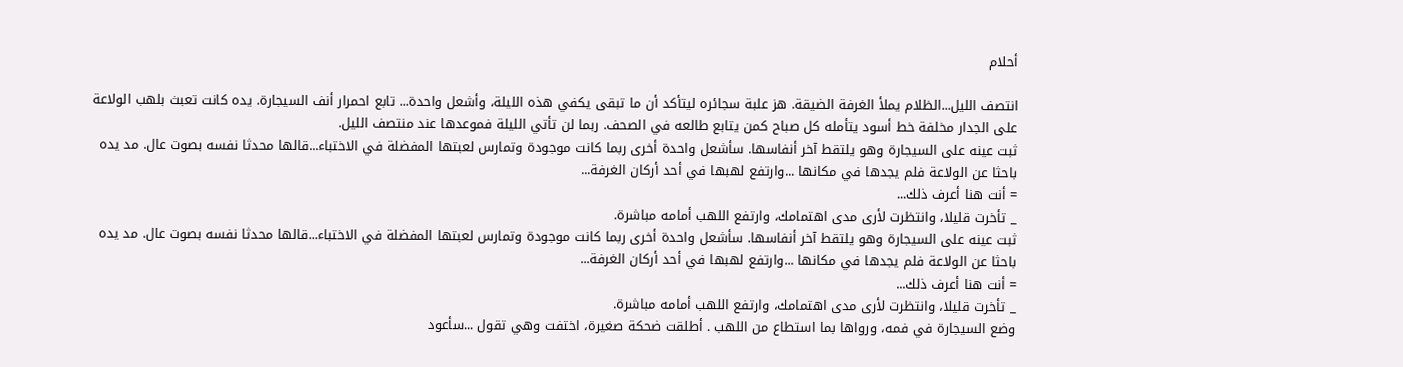أحلام

انتصف الليل...الظلام يملأ الغرفة الضيقة. هز علبة سجائره ليتأكد أن ما تبقى يكفي هذه الليلة، وأشعل واحدة... تابع احمرار أنف السيجارة. يده كانت تعبث بلهب الولاعة على الجدار مخلفة خط أسود يتأمله كل صباح كمن يتابع طالعه في الصحف. ربما لن تأتي الليلة فموعدها عند منتصف الليل.
ثبت عينه على السيجارة وهو يلتقط آخر أنفاسها. سأشعل واحدة أخرى ربما كانت موجودة وتمارس لعبتها المفضلة في الاختباء...قالها محدثا نفسه بصوت عال. مد يده باحثا عن الولاعة فلم يجدها في مكانها ...وارتفع لهبها في أحد أركان الغرفة...
= أنت هنا أعرف ذلك...
_ تأخرت قليلا، وانتظرت لأرى مدى اهتمامك، وارتفع اللهب أمامه مباشرة.
ثبت عينه على السيجارة وهو يلتقط آخر أنفاسها. سأشعل واحدة أخرى ربما كانت موجودة وتمارس لعبتها المفضلة في الاختباء...قالها محدثا نفسه بصوت عال. مد يده باحثا عن الولاعة فلم يجدها في مكانها ...وارتفع لهبها في أحد أركان الغرفة...
= أنت هنا أعرف ذلك...
_ تأخرت قليلا، وانتظرت لأرى مدى اهتمامك، وارتفع اللهب أمامه مباشرة.
وضع السيجارة في فمه، ورواها بما استطاع من اللهب . أطلقت ضحكة صغيرة، اختفت وهي تقول ...سأعود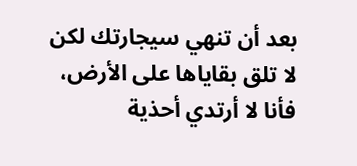بعد أن تنهي سيجارتك لكن لا تلق بقاياها على الأرض، فأنا لا أرتدي أحذية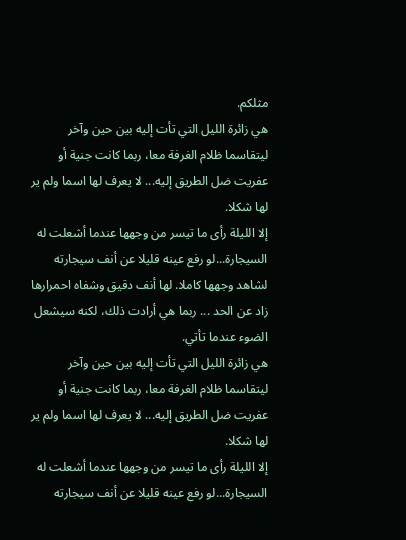مثلكم.
هي زائرة الليل التي تأت إليه بين حين وآخر ليتقاسما ظلام الغرفة معا، ربما كانت جنية أو عفريت ضل الطريق إليه... لا يعرف لها اسما ولم ير لها شكلا.
إلا الليلة رأى ما تيسر من وجهها عندما أشعلت له السيجارة...لو رفع عينه قليلا عن أنف سيجارته لشاهد وجهها كاملا. لها أنف دقيق وشفاه احمرارها زاد عن الحد ... ربما هي أرادت ذلك، لكنه سيشعل الضوء عندما تأتي.
هي زائرة الليل التي تأت إليه بين حين وآخر ليتقاسما ظلام الغرفة معا، ربما كانت جنية أو عفريت ضل الطريق إليه... لا يعرف لها اسما ولم ير لها شكلا.
إلا الليلة رأى ما تيسر من وجهها عندما أشعلت له السيجارة...لو رفع عينه قليلا عن أنف سيجارته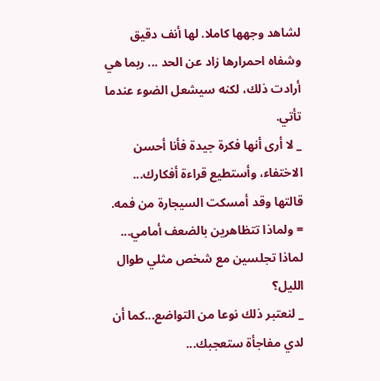لشاهد وجهها كاملا. لها أنف دقيق وشفاه احمرارها زاد عن الحد ... ربما هي أرادت ذلك، لكنه سيشعل الضوء عندما تأتي.
_ لا أرى أنها فكرة جيدة فأنا أحسن الاختفاء، وأستطيع قراءة أفكارك... قالتها وقد أمسكت السيجارة من فمه.
= ولماذا تتظاهرين بالضعف أمامي... لماذا تجلسين مع شخص مثلي طوال الليل؟
_ لنعتبر ذلك نوعا من التواضع...كما أن لدي مفاجأة ستعجبك...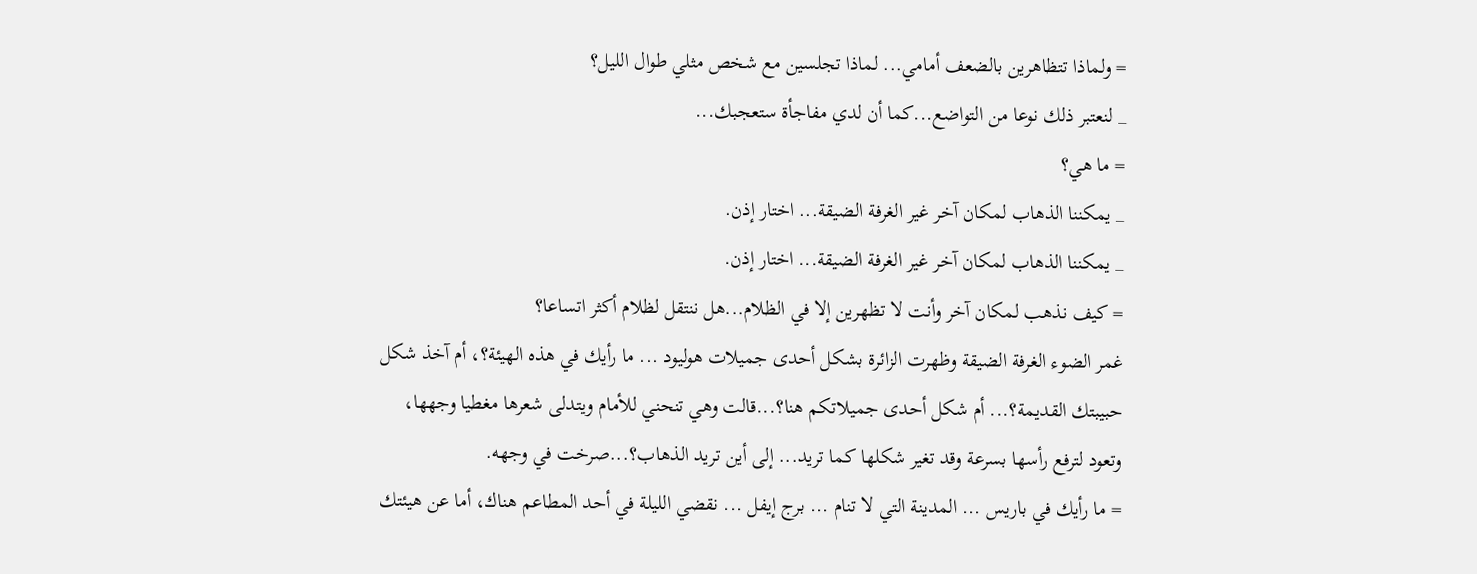= ولماذا تتظاهرين بالضعف أمامي... لماذا تجلسين مع شخص مثلي طوال الليل؟
_ لنعتبر ذلك نوعا من التواضع...كما أن لدي مفاجأة ستعجبك...
= ما هي؟
_ يمكننا الذهاب لمكان آخر غير الغرفة الضيقة... اختار إذن.
_ يمكننا الذهاب لمكان آخر غير الغرفة الضيقة... اختار إذن.
= كيف نذهب لمكان آخر وأنت لا تظهرين إلا في الظلام...هل ننتقل لظلام أكثر اتساعا؟
غمر الضوء الغرفة الضيقة وظهرت الزائرة بشكل أحدى جميلات هوليود ... ما رأيك في هذه الهيئة؟، أم آخذ شكل حبيبتك القديمة؟... أم شكل أحدى جميلاتكم هنا؟...قالت وهي تنحني للأمام ويتدلى شعرها مغطيا وجهها، وتعود لترفع رأسها بسرعة وقد تغير شكلها كما تريد... إلى أين تريد الذهاب؟...صرخت في وجهه.
= ما رأيك في باريس ... المدينة التي لا تنام ... برج إيفل ... نقضي الليلة في أحد المطاعم هناك، أما عن هيئتك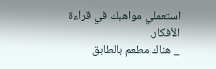استعملي مواهبك في قراءة الأفكار.
_ هناك مطعم بالطابق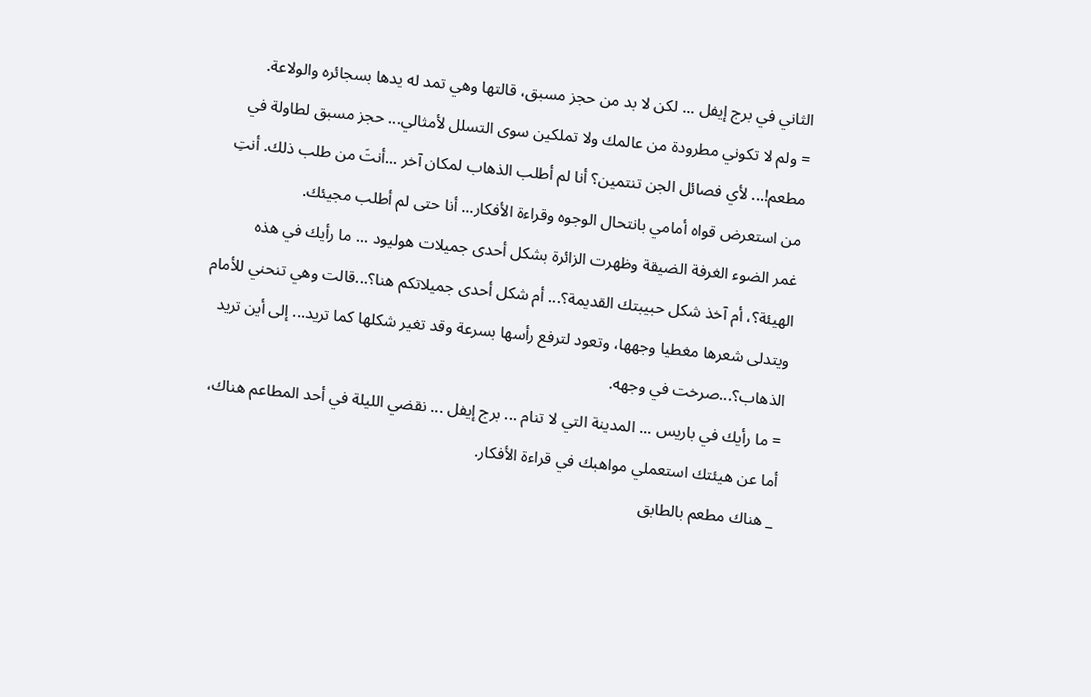الثاني في برج إيفل ... لكن لا بد من حجز مسبق، قالتها وهي تمد له يدها بسجائره والولاعة.
= ولم لا تكوني مطرودة من عالمك ولا تملكين سوى التسلل لأمثالي... حجز مسبق لطاولة في مطعم!... لأي فصائل الجن تنتمين؟ أنا لم أطلب الذهاب لمكان آخر ...أنتَ من طلب ذلك. أنتِ من استعرض قواه أمامي بانتحال الوجوه وقراءة الأفكار... أنا حتى لم أطلب مجيئك.
غمر الضوء الغرفة الضيقة وظهرت الزائرة بشكل أحدى جميلات هوليود ... ما رأيك في هذه الهيئة؟، أم آخذ شكل حبيبتك القديمة؟... أم شكل أحدى جميلاتكم هنا؟...قالت وهي تنحني للأمام ويتدلى شعرها مغطيا وجهها، وتعود لترفع رأسها بسرعة وقد تغير شكلها كما تريد... إلى أين تريد الذهاب؟...صرخت في وجهه.
= ما رأيك في باريس ... المدينة التي لا تنام ... برج إيفل ... نقضي الليلة في أحد المطاعم هناك، أما عن هيئتك استعملي مواهبك في قراءة الأفكار.
_ هناك مطعم بالطابق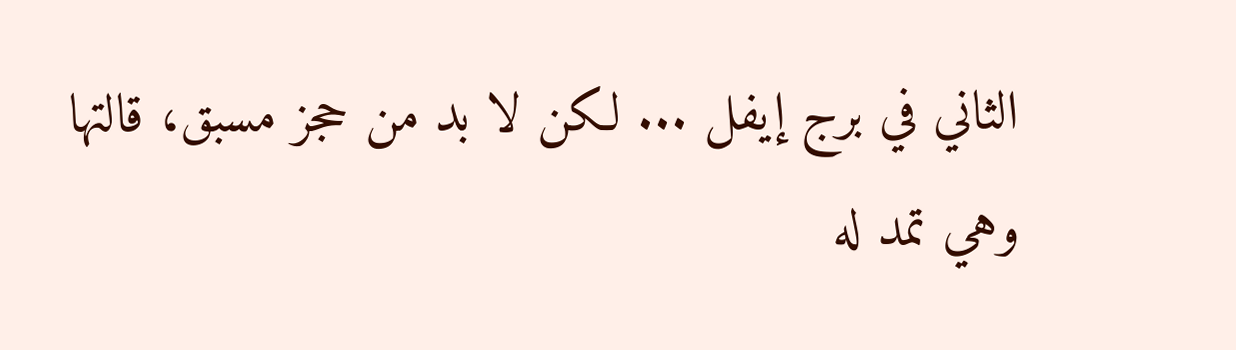الثاني في برج إيفل ... لكن لا بد من حجز مسبق، قالتها وهي تمد له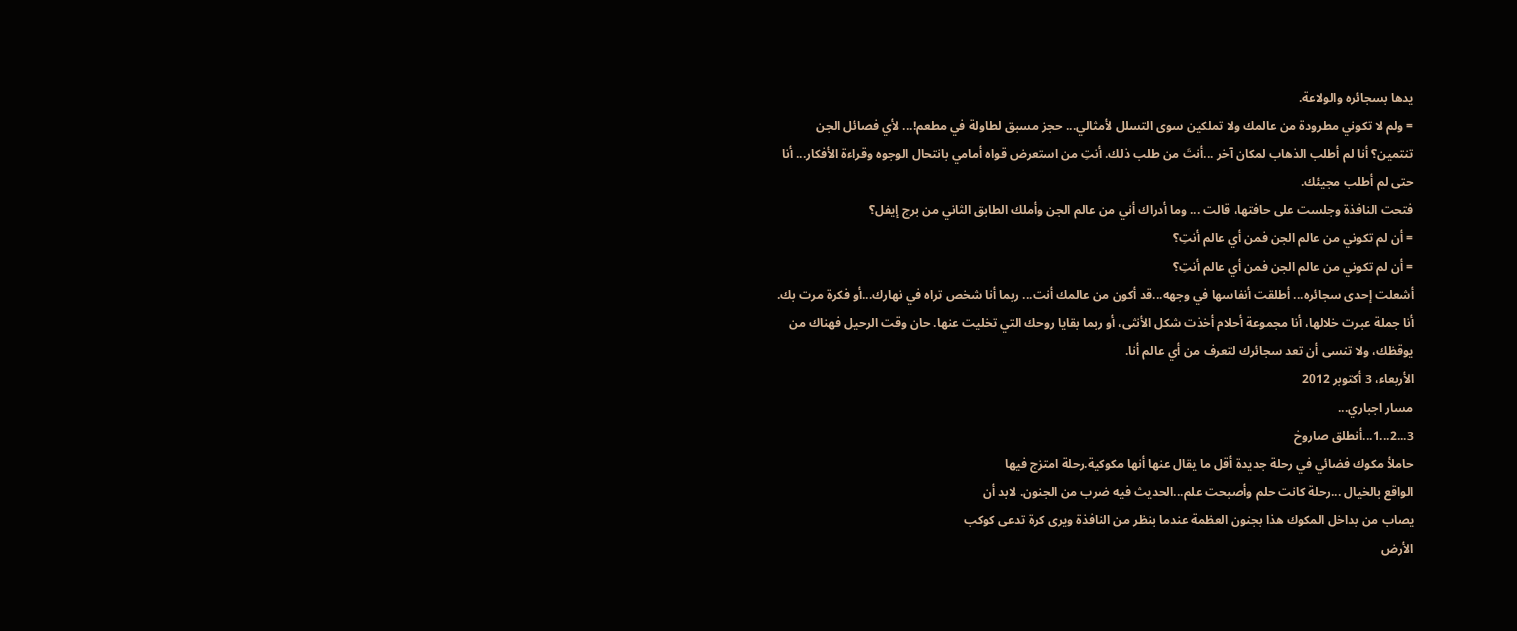يدها بسجائره والولاعة.
= ولم لا تكوني مطرودة من عالمك ولا تملكين سوى التسلل لأمثالي... حجز مسبق لطاولة في مطعم!... لأي فصائل الجن تنتمين؟ أنا لم أطلب الذهاب لمكان آخر ...أنتَ من طلب ذلك. أنتِ من استعرض قواه أمامي بانتحال الوجوه وقراءة الأفكار... أنا حتى لم أطلب مجيئك.
فتحت النافذة وجلست على حافتها، قالت ... وما أدراك أني من عالم الجن وأملك الطابق الثاني من برج إيفل؟
= أن لم تكوني من عالم الجن فمن أي عالم أنتِ؟
= أن لم تكوني من عالم الجن فمن أي عالم أنتِ؟
أشعلت إحدى سجائره... أطلقت أنفاسها في وجهه...قد أكون من عالمك أنت... ربما أنا شخص تراه في نهارك...أو فكرة مرت بك. أنا جملة عبرت خلالها، أنا مجموعة أحلام أخذت شكل الأنثى، أو ربما بقايا روحك التي تخليت عنها. حان وقت الرحيل فهناك من يوقظك، ولا تنسى أن تعد سجائرك لتعرف من أي عالم أنا.
الأربعاء، 3 أكتوبر 2012
مسار اجباري...
3...2...1...أنطلق صاروخ
حاملأ مكوك فضائي في رحلة جديدة أقل ما يقال عنها أنها مكوكية.رحلة امتزج فيها
الواقع بالخيال ...رحلة كانت حلم وأصبحت علم...الحديث فيه ضرب من الجنون. لابد أن
يصاب من بداخل المكوك هذا بجنون العظمة عندما بنظر من النافذة ويرى كرة تدعى كوكب
الأرض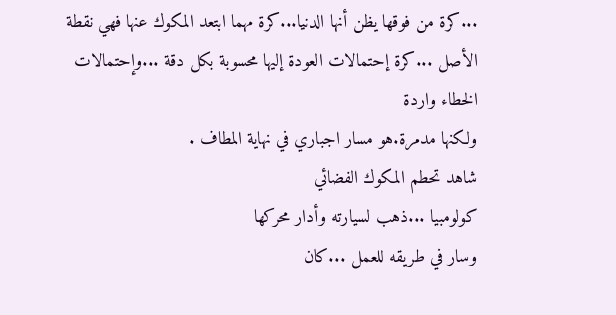...كرة من فوقها يظن أنها الدنيا...كرة مهما ابتعد المكوك عنها فهي نقطة
الأصل ...كرة إحتمالات العودة إليها محسوبة بكل دقة ...وإحتمالات الخطاء واردة
ولكنها مدمرة.هو مسار اجباري في نهاية المطاف .
شاهد تحطم المكوك الفضائي
كولومبيا ...ذهب لسيارته وأدار محركها
وسار في طريقه للعمل ...كان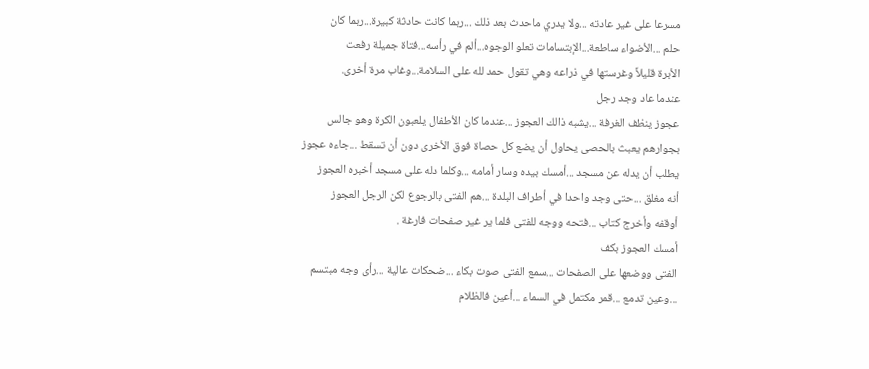مسرعا على غير عادته ...ولا يدري ماحدث بعد ذلك ...ربما كانت حادثة كبيرة...ربما كان
حلم ...الأضواء ساطعة...الإبتسامات تعلو الوجوه...ألم في رأسه...فتاة جميلة رفعت
الأبرة قليلاً وغرستها في ذراعه وهي تقول حمد لله على السلامة...وغاب مرة أخرى.
عندما عاد وجد رجل
عجوز ينظف الغرفة ...يشبه ذالك العجوز ...عندما كان الأطفال يلعبون الكرة وهو جالس
بجوارهم يعبث بالحصى يحاول أن يضع كل حصاة فوق الأخرى دون أن تسقط ...جاءه عجوز
يطلب أن يدله عن مسجد ...أمسك بيده وسار أمامه ...وكلما دله على مسجد أخبره العجوز
أنه مغلق ...حتى وجد واحدا في أطراف البلدة ...هم الفتى بالرجوع لكن الرجل العجوز
أوقفه وأخرج كتاب ...فتحه ووجه للفتى فلما ير غير صفحات فارغة .
أمسك العجوز بكف
الفتى ووضعها على الصفحات ...سمع الفتى صوت بكاء ...ضحكات عالية ...رأى وجه مبتسم
...وعين تدمع ...قمر مكتمل في السماء ...أعين فالظلام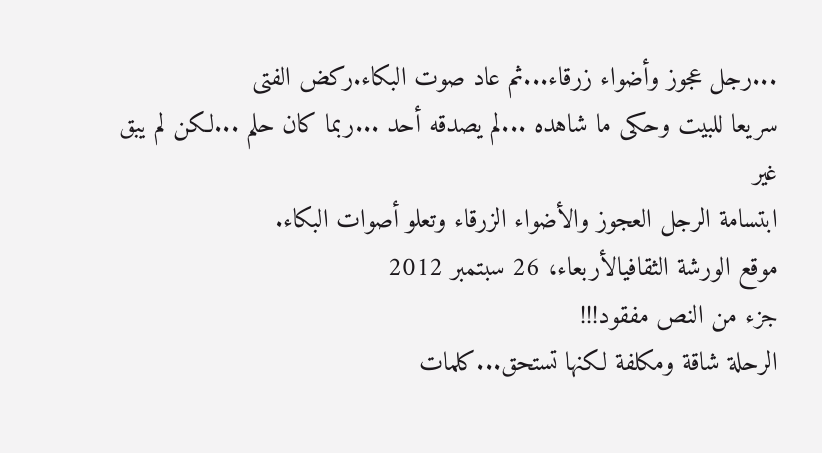...رجل عجوز وأضواء زرقاء...ثم عاد صوت البكاء.ركض الفتى
سريعا للبيت وحكى ما شاهده ...لم يصدقه أحد ...ربما كان حلم ...لكن لم يبق غير
ابتسامة الرجل العجوز والأضواء الزرقاء وتعلو أصوات البكاء.
موقع الورشة الثقافيالأربعاء، 26 سبتمبر 2012
جزء من النص مفقود!!!
الرحلة شاقة ومكلفة لكنها تستحق...كلمات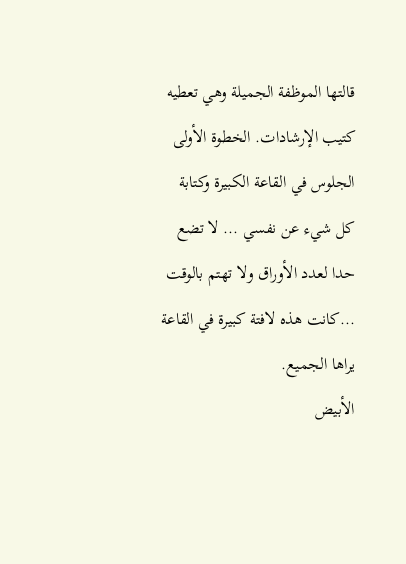قالتها الموظفة الجميلة وهي تعطيه كتيب الإرشادات. الخطوة الأولى الجلوس في القاعة الكبيرة وكتابة كل شيء عن نفسي ... لا تضع حدا لعدد الأوراق ولا تهتم بالوقت ...كانت هذه لافتة كبيرة في القاعة يراها الجميع.
الأبيض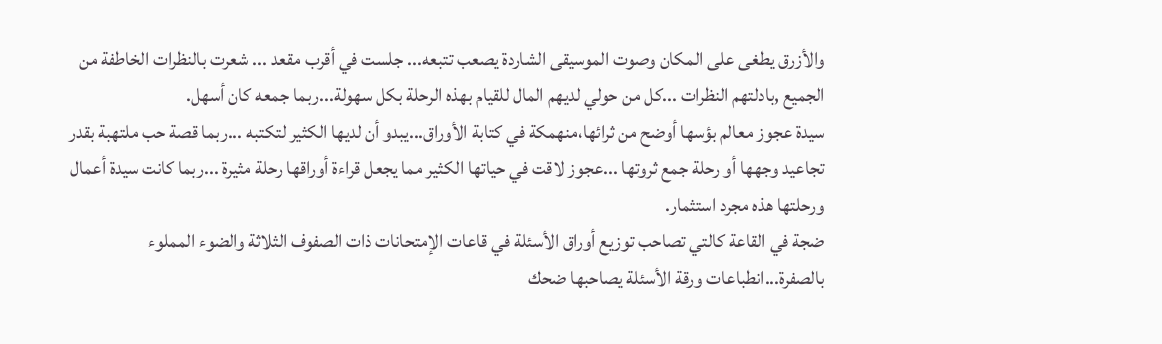والأزرق يطغى على المكان وصوت الموسيقى الشاردة يصعب تتبعه... جلست في أقرب مقعد ... شعرت بالنظرات الخاطفة من الجميع ,بادلتهم النظرات ...كل من حولي لديهم المال للقيام بهذه الرحلة بكل سهولة...ربما جمعه كان أسهل.
سيدة عجوز معالم بؤسها أوضح من ثرائها،منهمكة في كتابة الأوراق...يبدو أن لديها الكثير لتكتبه ...ربما قصة حب ملتهبة بقدر تجاعيد وجهها أو رحلة جمع ثروتها ...عجوز لاقت في حياتها الكثير مما يجعل قراءة أوراقها رحلة مثيرة ...ربما كانت سيدة أعمال ورحلتها هذه مجرد استثمار.
ضجة في القاعة كالتي تصاحب توزيع أوراق الأسئلة في قاعات الإمتحانات ذات الصفوف الثلاثة والضوء المملوء بالصفرة...انطباعات ورقة الأسئلة يصاحبها ضحك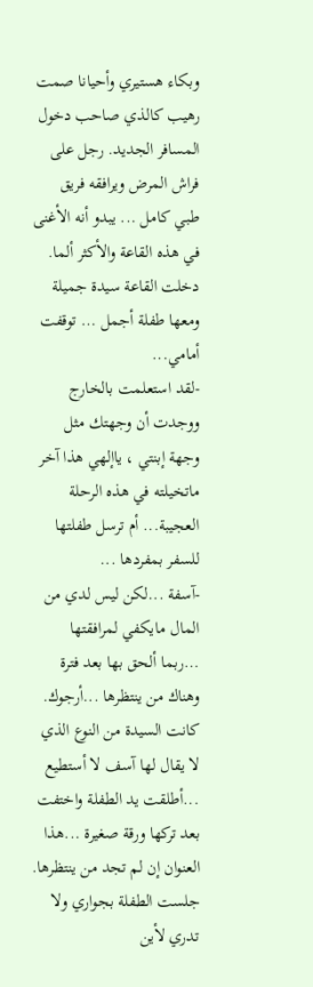وبكاء هستيري وأحيانا صمت رهيب كالذي صاحب دخول المسافر الجديد. رجل على فراش المرض ويرافقه فريق طبي كامل ... يبدو أنه الأغنى في هذه القاعة والأكثر ألما.
دخلت القاعة سيدة جميلة ومعها طفلة أجمل ... توقفت أمامي...
-لقد استعلمت بالخارج ووجدت أن وجهتك مثل وجهة إبنتي ، ياإلهي هذا آخر ماتخيلته في هذه الرحلة العجيبة... أم ترسل طفلتها للسفر بمفردها ...
-آسفة ...لكن ليس لدي من المال مايكفي لمرافقتها ...ربما ألحق بها بعد فترة وهناك من ينتظرها ...أرجوك.
كانت السيدة من النوع الذي لا يقال لها آسف لا أستطيع ...أطلقت يد الطفلة واختفت بعد تركها ورقة صغيرة ...هذا العنوان إن لم تجد من ينتظرها.
جلست الطفلة بجواري ولا تدري لأين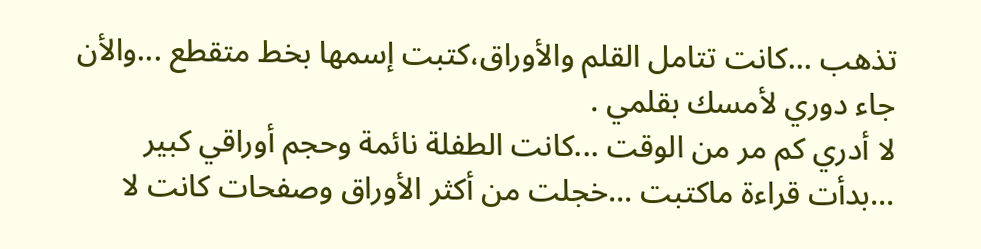تذهب ...كانت تتامل القلم والأوراق،كتبت إسمها بخط متقطع ...والأن جاء دوري لأمسك بقلمي .
لا أدري كم مر من الوقت ...كانت الطفلة نائمة وحجم أوراقي كبير ...بدأت قراءة ماكتبت ...خجلت من أكثر الأوراق وصفحات كانت لا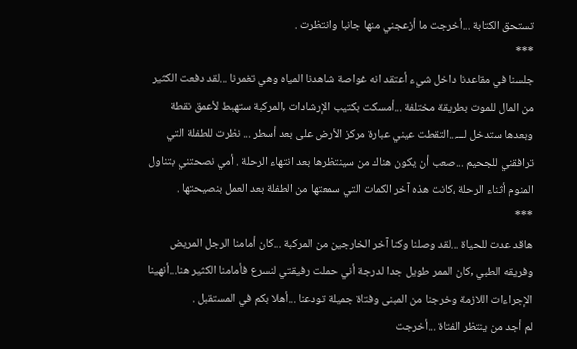تستحق الكتابة ...أخرجت ما أزعجني منها جانبا وانتظرت .
***
جلسنا في مقاعدنا داخل شيء أعتقد انه غواصة شاهدنا المياه وهي تغمرنا ...لقد دفعت الكثير من المال للموت بطريقة مختلفة ...أمسكت بكتيب الإرشادات ,المركبة ستهبط لأعمق نقطة وبعدها ستدخل لـــ...التقطت عيني عبارة مركز الأرض على بعد أسطر ... نظرت للطفلة التي ترافقني للجحيم ...صعب أن يكون هناك من سينتظرها بعد انتهاء الرحلة . أمي نصحتني بتناول المنوم أثناء الرحلة ،كانت هذه آخر الكمات التي سمعتها من الطفلة بعد العمل بنصيحتها .
***
هاقد عدت للحياة ...لقد وصلنا وكنا آخر الخارجين من المركبة ...كان أمامنا الرجل المريض وفريقه الطبي ,كان الممر طويل جدا لدرجة أني حملت رفيقتي لنسرع فأمامنا الكثير هنا...أنهينا الإجراءات اللازمة وخرجنا من المبنى وفتاة جميلة تودعنا ...أهلا بكم في المستقبل .
لم أجد من ينتظر الفتاة ...أخرجت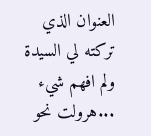العنوان الذي تركته لي السيدة ولم افهم شيء ...هرولت نحو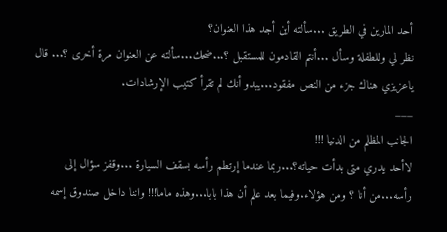أحد المارين في الطريق ...سألته أين أجد هذا العنوان؟
نظر لي وللطفلة وسأل ...أنتم القادمون للمستقبل ؟...ضحك...سألته عن العنوان مرة أخرى ؟... قال ياعزيزي هناك جزء من النص مفقود...يبدو أنك لم تقرأ كتيب الإرشادات.
___
الجانب المظلم من الدنيا !!!
لاأحد يدري متى بدأت حياته؟...ربما عندما إرتطم رأسه بسقف السيارة ...وقفز سؤال إلى رأسه...من أنا ؟ ومن هؤلاء.وفيما بعد علم أن هذا بابا...وهذه ماما!!! واننا داخل صندوق إسمه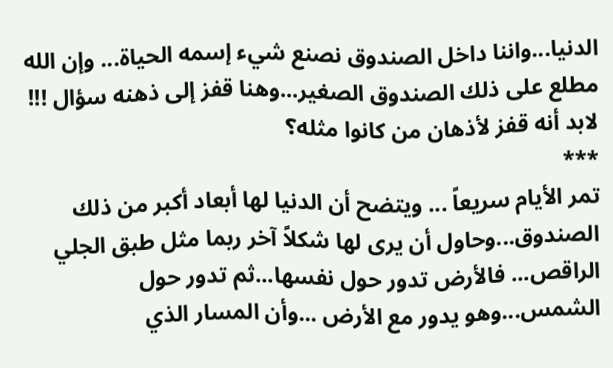الدنيا...واننا داخل الصندوق نصنع شيء إسمه الحياة... وإن الله مطلع على ذلك الصندوق الصغير...وهنا قفز إلى ذهنه سؤال !!! لابد أنه قفز لأذهان من كانوا مثله؟
***
تمر الأيام سريعاً ... ويتضح أن الدنيا لها أبعاد أكبر من ذلك الصندوق...وحاول أن يرى لها شكلاً آخر ربما مثل طبق الجلي الراقص... فالأرض تدور حول نفسها...ثم تدور حول الشمس...وهو يدور مع الأرض ...وأن المسار الذي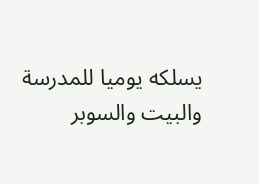يسلكه يوميا للمدرسة والبيت والسوبر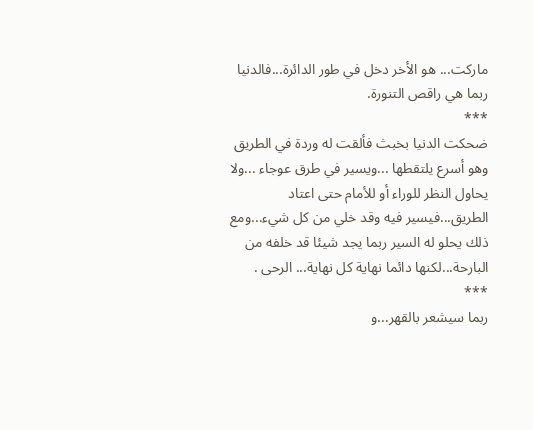ماركت... هو الأخر دخل في طور الدائرة...فالدنيا ربما هي راقص التنورة.
***
ضحكت الدنيا بخبث فألقت له وردة في الطريق وهو أسرع يلتقطها ...ويسير في طرق عوجاء ...ولا يحاول النظر للوراء أو للأمام حتى اعتاد الطريق...فيسير فيه وقد خلي من كل شيء...ومع ذلك يحلو له السير ربما يجد شيئا قد خلفه من البارحة...لكنها دائما نهاية كل نهاية... الرحى .
***
ربما سيشعر بالقهر...و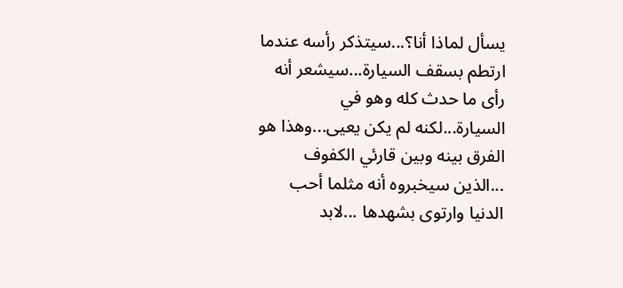يسأل لماذا أنا؟...سيتذكر رأسه عندما ارتطم بسقف السيارة...سيشعر أنه رأى ما حدث كله وهو في السيارة...لكنه لم يكن يعيى...وهذا هو الفرق بينه وبين قارئي الكفوف ...الذين سيخبروه أنه مثلما أحب الدنيا وارتوى بشهدها ...لابد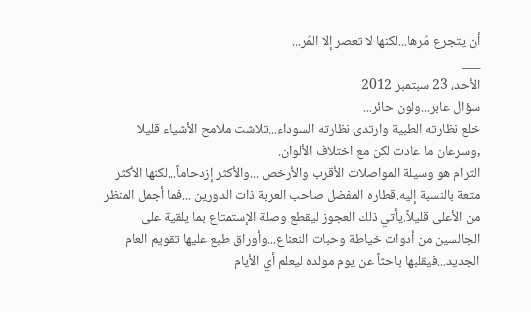أن يتجرع مُرها...لكنها لا تعصر إلا المُر...
___
الأحد، 23 سبتمبر 2012
سؤال عابر...ولون حائر...
خلع نظارته الطبية وارتدى نظارته السوداء...تلاشت ملامح الأشياء قليلا ,وسرعان ما عادت لكن مع اختلاف الألوان.
الترام هو وسيلة المواصلات الأقرب والأرخص ...والأكثر إزدحاماً...لكنها الأكثر متعة بالنسبة إليه.قطاره المفضل صاحب العربة ذات الدورين ...فما أجمل المنظر من الأعلى قليلاً.يأتي ذلك العجوز ليقطع وصلة الإستمتاع بما يلقية على الجالسين من أدوات خياطة وحبات النعناع...وأوراق طبع عليها تقويم العام الجديد...فيقلبها باحثاً عن يوم مولده ليعلم أي الأيام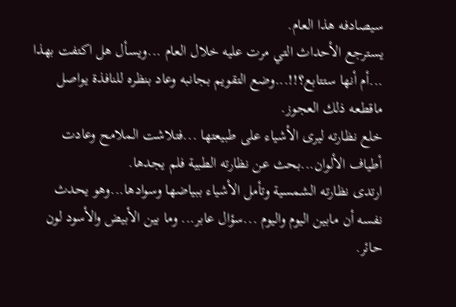سيصادفه هذا العام.
يسترجع الأحداث التي مرت عليه خلال العام ...ويسأل هل اكتفت بهذا ...أم أنها ستتابع؟!!...وضع التقويم بجانبه وعاد بنظره للنافذة يواصل ماقطعه ذلك العجوز.
خلع نظارته ليرى الأشياء على طبيعتها ...فتلاشت الملامح وعادت أطياف الألوان...بحث عن نظارته الطبية فلم يجدها.
ارتدى نظارته الشمسية وتأمل الأشياء ببياضها وسوادها...وهو يحدث نفسه أن مابين اليوم واليوم ...سؤال عابر... وما بين الأبيض والأسود لون حائر.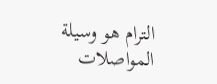الترام هو وسيلة المواصلات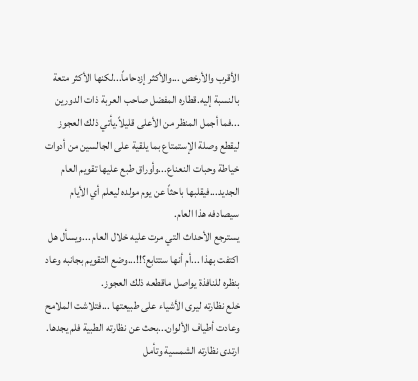الأقرب والأرخص ...والأكثر إزدحاماً...لكنها الأكثر متعة بالنسبة إليه.قطاره المفضل صاحب العربة ذات الدورين ...فما أجمل المنظر من الأعلى قليلاً.يأتي ذلك العجوز ليقطع وصلة الإستمتاع بما يلقية على الجالسين من أدوات خياطة وحبات النعناع...وأوراق طبع عليها تقويم العام الجديد...فيقلبها باحثاً عن يوم مولده ليعلم أي الأيام سيصادفه هذا العام.
يسترجع الأحداث التي مرت عليه خلال العام ...ويسأل هل اكتفت بهذا ...أم أنها ستتابع؟!!...وضع التقويم بجانبه وعاد بنظره للنافذة يواصل ماقطعه ذلك العجوز.
خلع نظارته ليرى الأشياء على طبيعتها ...فتلاشت الملامح وعادت أطياف الألوان...بحث عن نظارته الطبية فلم يجدها.
ارتدى نظارته الشمسية وتأمل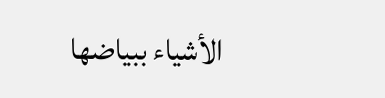الأشياء ببياضها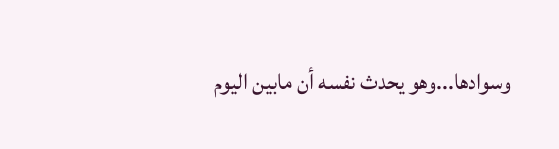وسوادها...وهو يحدث نفسه أن مابين اليوم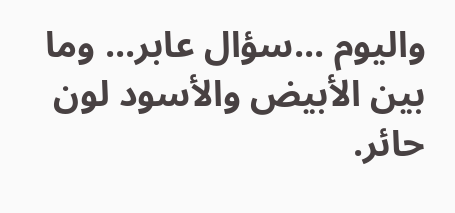واليوم ...سؤال عابر... وما بين الأبيض والأسود لون حائر.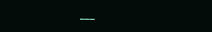___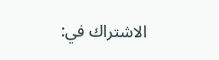الاشتراك في: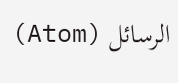الرسائل (Atom)